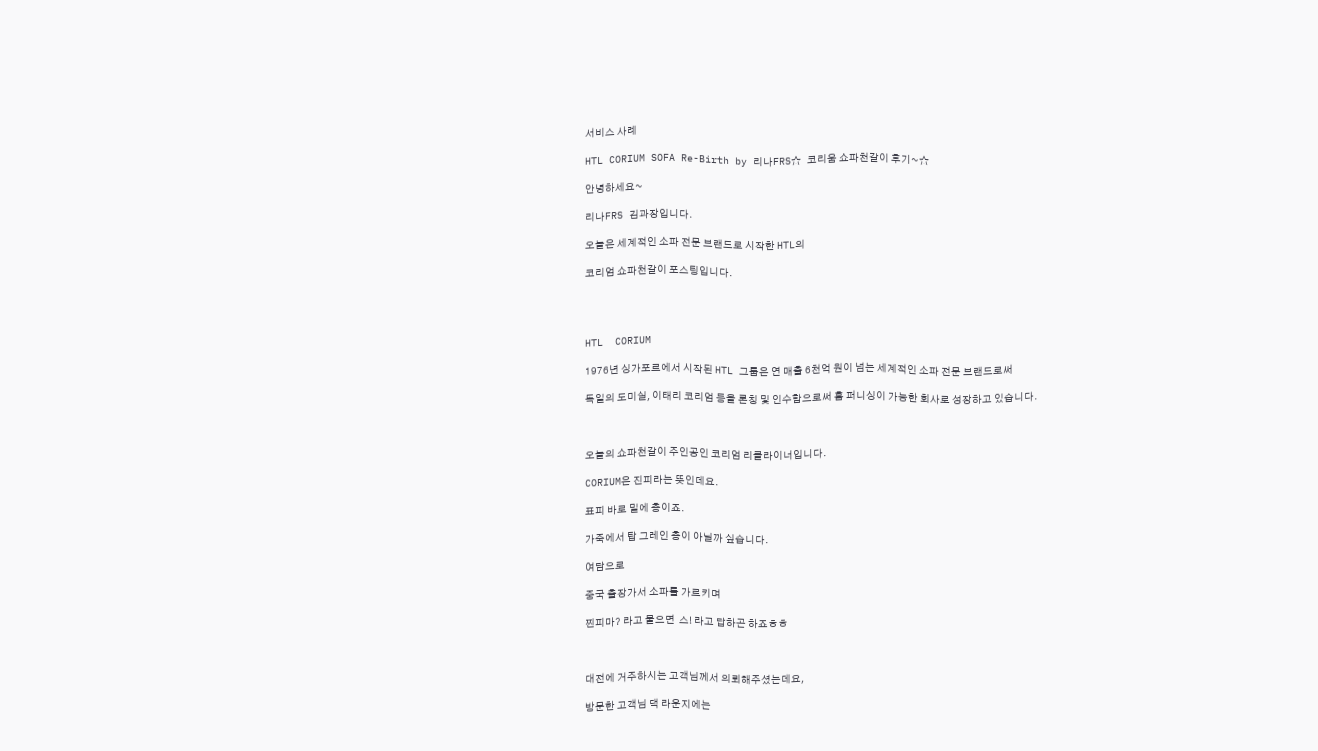서비스 사례

HTL CORIUM SOFA Re-Birth by 리나FRS☆ 코리움 쇼파천갈이 후기~☆

안녕하세요~

리나FRS 김과장입니다.

오늘은 세계적인 소파 전문 브랜드로 시작한 HTL의

코리엄 쇼파천갈이 포스팅입니다.




HTL  CORIUM

1976년 싱가포르에서 시작된 HTL 그룹은 연 매출 6천억 원이 넘는 세계적인 소파 전문 브랜드로써

독일의 도미실, 이태리 코리엄 등을 론칭 및 인수함으로써 홈 퍼니싱이 가능한 회사로 성장하고 있습니다.



오늘의 쇼파천갈이 주인공인 코리엄 리클라이너입니다.

CORIUM은 진피라는 뜻인데요.

표피 바로 밑에 층이죠.

가죽에서 탑 그레인 층이 아닐까 싶습니다.

여담으로

중국 출장가서 소파를 가르키며

찐피마? 라고 물으면  스! 라고 답하곤 하죠ㅎㅎ



대전에 거주하시는 고객님께서 의뢰해주셨는데요,

방문한 고객님 댁 라운지에는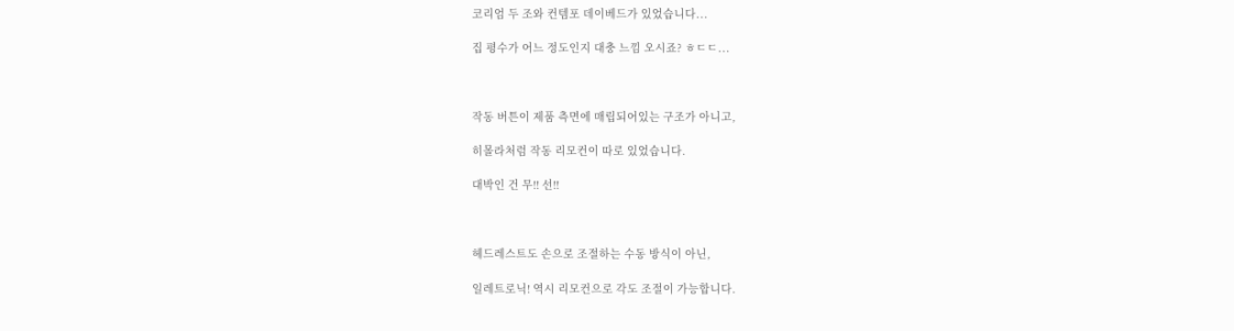코리엄 두 조와 컨템포 데이베드가 있었습니다...

집 평수가 어느 정도인지 대충 느낌 오시죠? ㅎㄷㄷ...



작동 버튼이 제품 측면에 매립되어있는 구조가 아니고,

히몰라처럼 작동 리모컨이 따로 있었습니다.

대박인 건 무!! 선!!



헤드레스트도 손으로 조절하는 수동 방식이 아닌,

일레트로닉! 역시 리모컨으로 각도 조절이 가능합니다.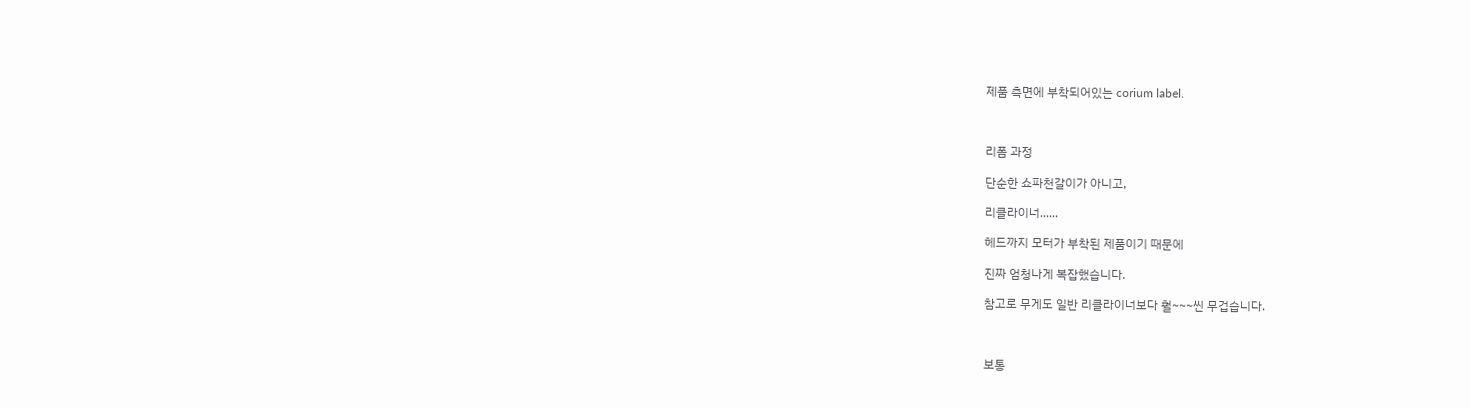제품 측면에 부착되어있는 corium label.



리폼 과정

단순한 쇼파천갈이가 아니고,

리클라이너......

헤드까지 모터가 부착된 제품이기 때문에

진짜 엄청나게 복잡했습니다.

참고로 무게도 일반 리클라이너보다 훨~~~씬 무겁습니다.



보통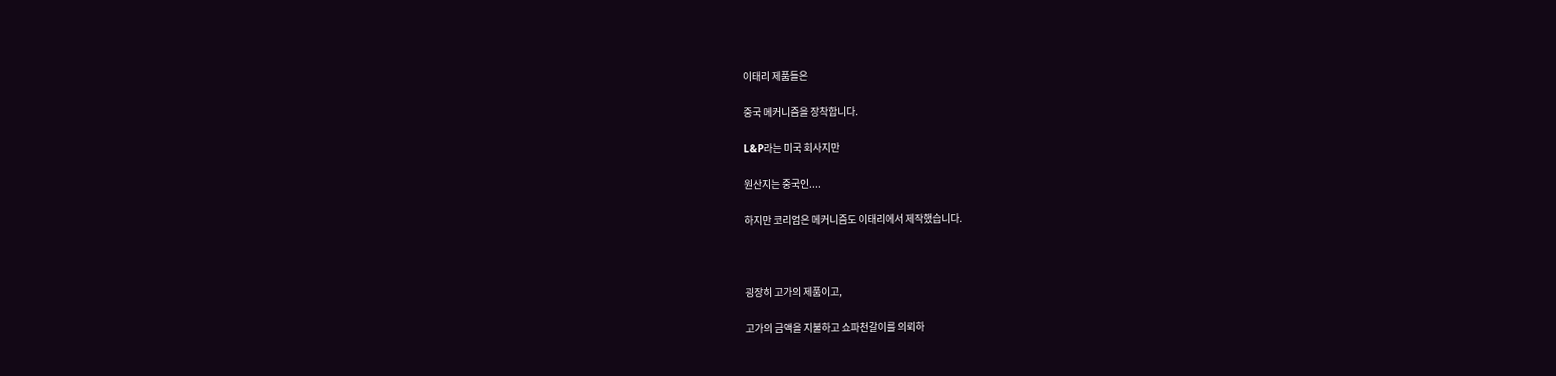이태리 제품들은

중국 메커니즘을 장착합니다.

L&P라는 미국 회사지만

원산지는 중국인....

하지만 코리엄은 메커니즘도 이태리에서 제작했습니다.



굉장히 고가의 제품이고,

고가의 금액을 지불하고 쇼파천갈이를 의뢰하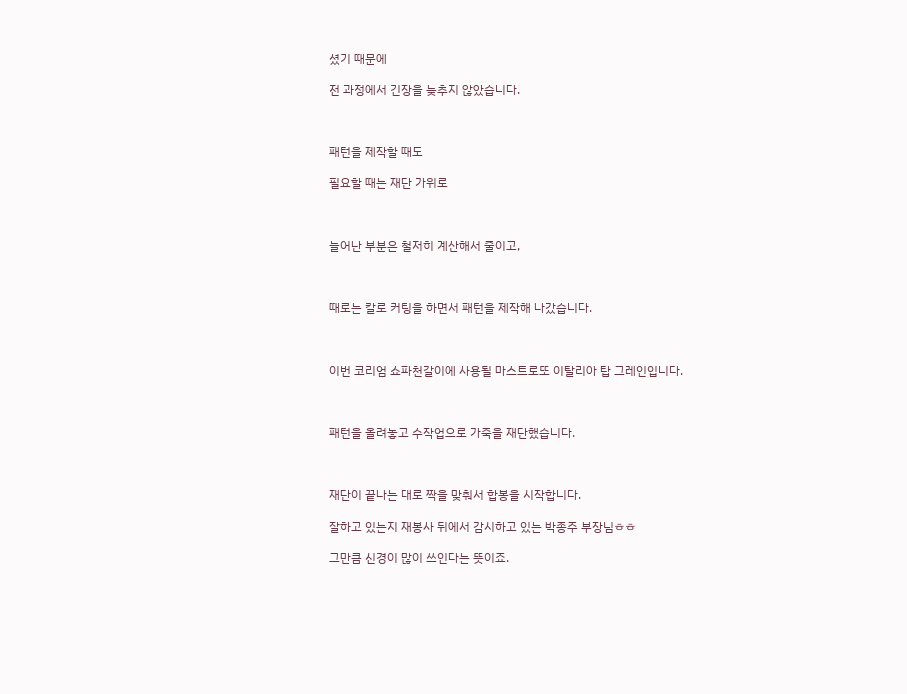셨기 때문에

전 과정에서 긴장을 늦추지 않았습니다.



패턴을 제작할 때도

필요할 때는 재단 가위로



늘어난 부분은 철저히 계산해서 줄이고,



때로는 칼로 커팅을 하면서 패턴을 제작해 나갔습니다.



이번 코리엄 쇼파천갈이에 사용될 마스트로또 이탈리아 탑 그레인입니다.



패턴을 올려놓고 수작업으로 가죽을 재단했습니다.



재단이 끝나는 대로 짝을 맞춰서 합봉을 시작합니다.

잘하고 있는지 재봉사 뒤에서 감시하고 있는 박종주 부장님ㅎㅎ

그만큼 신경이 많이 쓰인다는 뜻이죠.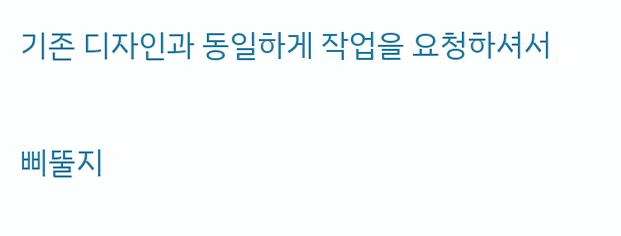기존 디자인과 동일하게 작업을 요청하셔서

삐뚤지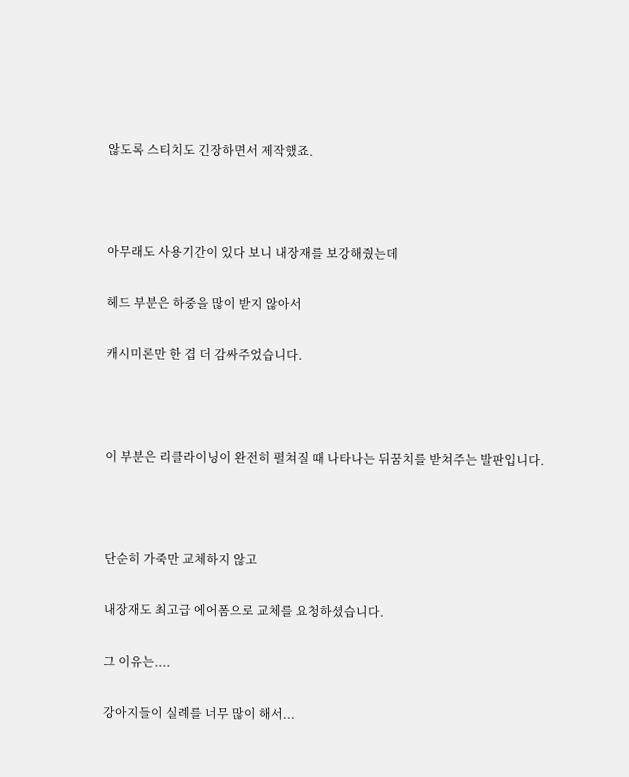않도록 스티치도 긴장하면서 제작했죠.



아무래도 사용기간이 있다 보니 내장재를 보강해줬는데

헤드 부분은 하중을 많이 받지 않아서

캐시미론만 한 겹 더 감싸주었습니다.



이 부분은 리클라이닝이 완전히 펼쳐질 때 나타나는 뒤꿈치를 받쳐주는 발판입니다.



단순히 가죽만 교체하지 않고

내장재도 최고급 에어폼으로 교체를 요청하셨습니다.

그 이유는....

강아지들이 실례를 너무 많이 해서...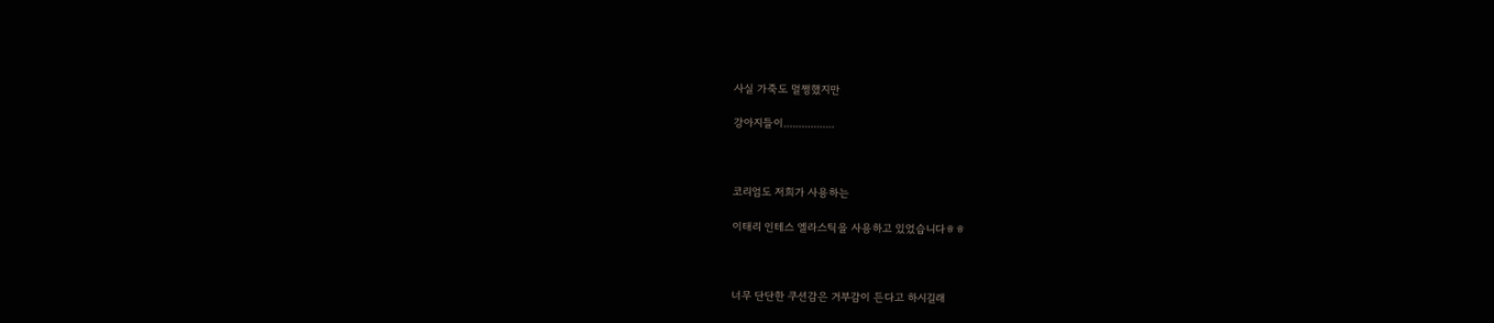사실 가죽도 멀쩡했지만

강아지들이.................



코리엄도 저희가 사용하는

이태리 인테스 엘라스틱을 사용하고 있었습니다ㅎㅎ



너무 단단한 쿠션감은 거부감이 든다고 하시길래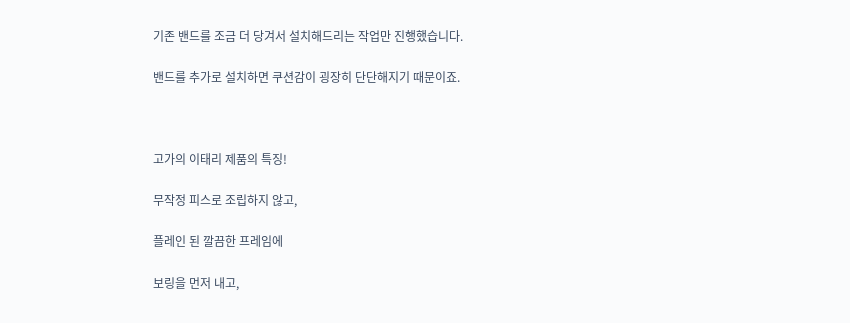기존 밴드를 조금 더 당겨서 설치해드리는 작업만 진행했습니다.

밴드를 추가로 설치하면 쿠션감이 굉장히 단단해지기 때문이죠.



고가의 이태리 제품의 특징!

무작정 피스로 조립하지 않고,

플레인 된 깔끔한 프레임에

보링을 먼저 내고,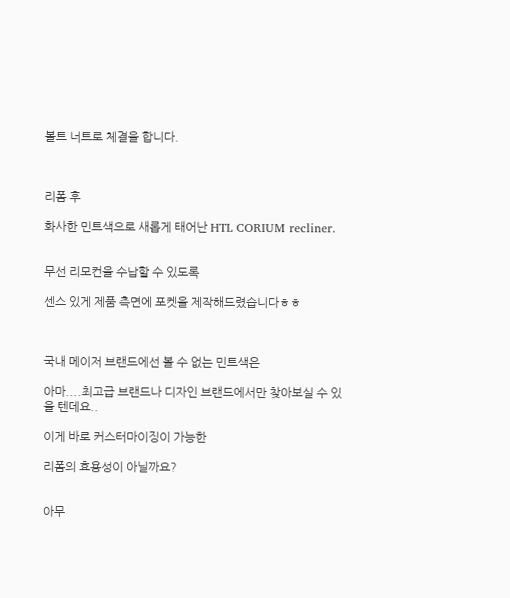볼트 너트로 체결을 합니다.



리폼 후

화사한 민트색으로 새롭게 태어난 HTL CORIUM recliner.


무선 리모컨을 수납할 수 있도록

센스 있게 제품 측면에 포켓을 제작해드렸습니다ㅎㅎ



국내 메이저 브랜드에선 볼 수 없는 민트색은

아마....최고급 브랜드나 디자인 브랜드에서만 찾아보실 수 있을 텐데요..

이게 바로 커스터마이징이 가능한

리폼의 효용성이 아닐까요?


아무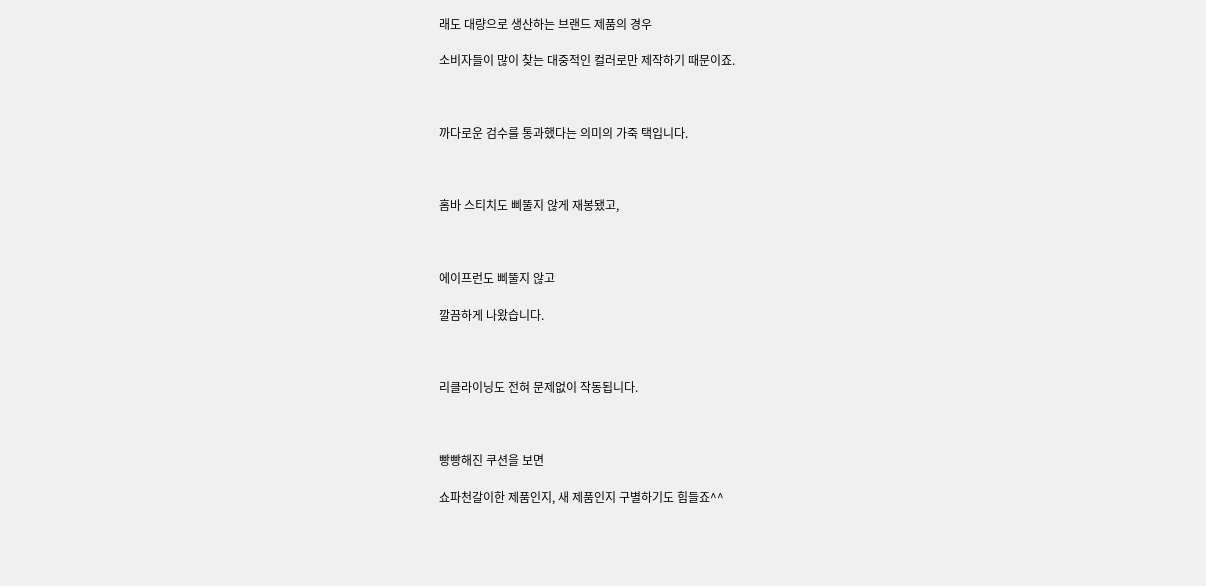래도 대량으로 생산하는 브랜드 제품의 경우

소비자들이 많이 찾는 대중적인 컬러로만 제작하기 때문이죠.



까다로운 검수를 통과했다는 의미의 가죽 택입니다.



홈바 스티치도 삐뚤지 않게 재봉됐고,



에이프런도 삐뚤지 않고

깔끔하게 나왔습니다.



리클라이닝도 전혀 문제없이 작동됩니다.



빵빵해진 쿠션을 보면

쇼파천갈이한 제품인지, 새 제품인지 구별하기도 힘들죠^^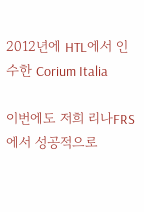2012년에 HTL에서 인수한 Corium Italia

이번에도 저희 리나FRS에서 성공적으로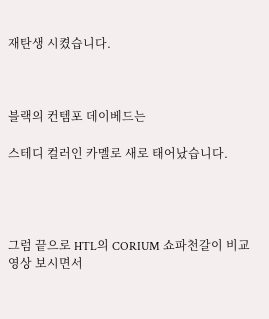재탄생 시켰습니다.



블랙의 컨템포 데이베드는

스테디 컬러인 카멜로 새로 태어났습니다.




그럼 끝으로 HTL의 CORIUM 쇼파천갈이 비교 영상 보시면서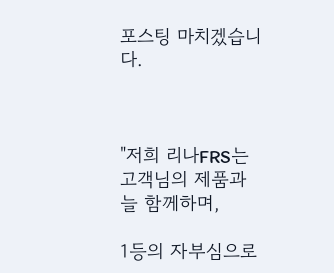포스팅 마치겠습니다.



"저희 리나FRS는 고객님의 제품과 늘 함께하며,

1등의 자부심으로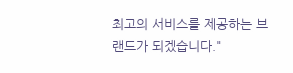최고의 서비스를 제공하는 브랜드가 되겠습니다."